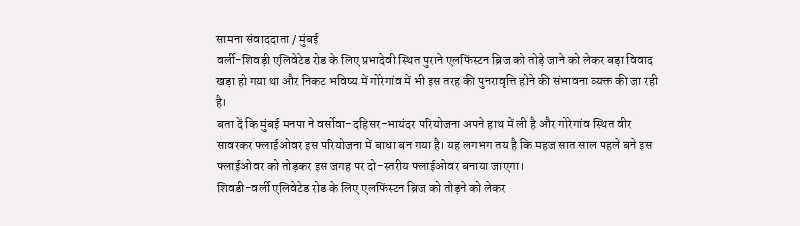सामना संवाददाता / मुंबई
वर्ली-शिवड़ी एलिवेटेड रोड के लिए प्रभादेवी स्थित पुराने एलफिंस्टन ब्रिज को तोड़े जाने को लेकर बड़ा विवाद खड़ा हो गया था और निकट भविष्य में गोरेगांव में भी इस तरह की पुनरावृत्ति होने की संभावना व्यक्त की जा रही है।
बता दें कि मुंबई मनपा ने वर्सोवा-दहिसर-भायंदर परियोजना अपने हाथ में ली है और गोरेगांव स्थित वीर सावरकर फ्लाईओवर इस परियोजना में बाधा बन गया है। यह लगभग तय है कि महज सात साल पहले बने इस फ्लाईओवर को तोड़कर इस जगह पर दो-स्तरीय फ्लाईओवर बनाया जाएगा।
शिवडी-वर्ली एलिवेटेड रोड के लिए एलफिंस्टन ब्रिज को तोड़ने को लेकर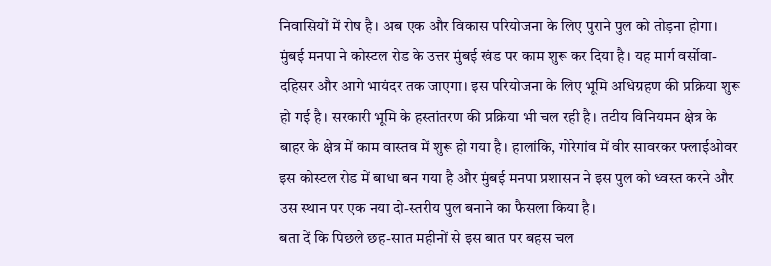निवासियों में रोष है। अब एक और विकास परियोजना के लिए पुराने पुल को तोड़ना होगा। मुंबई मनपा ने कोस्टल रोड के उत्तर मुंबई खंड पर काम शुरू कर दिया है। यह मार्ग वर्सोवा-दहिसर और आगे भायंदर तक जाएगा। इस परियोजना के लिए भूमि अधिग्रहण की प्रक्रिया शुरू हो गई है। सरकारी भूमि के हस्तांतरण की प्रक्रिया भी चल रही है। तटीय विनियमन क्षेत्र के बाहर के क्षेत्र में काम वास्तव में शुरू हो गया है। हालांकि, गोरेगांव में वीर सावरकर फ्लाईओवर इस कोस्टल रोड में बाधा बन गया है और मुंबई मनपा प्रशासन ने इस पुल को ध्वस्त करने और उस स्थान पर एक नया दो-स्तरीय पुल बनाने का फैसला किया है।
बता दें कि पिछले छह-सात महीनों से इस बात पर बहस चल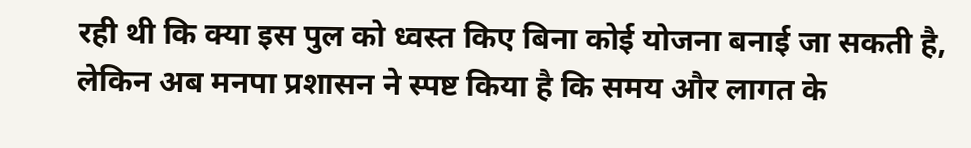रही थी कि क्या इस पुल को ध्वस्त किए बिना कोई योजना बनाई जा सकती है, लेकिन अब मनपा प्रशासन ने स्पष्ट किया है कि समय और लागत के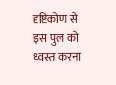दृष्टिकोण से इस पुल को ध्वस्त करना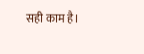सही काम है।